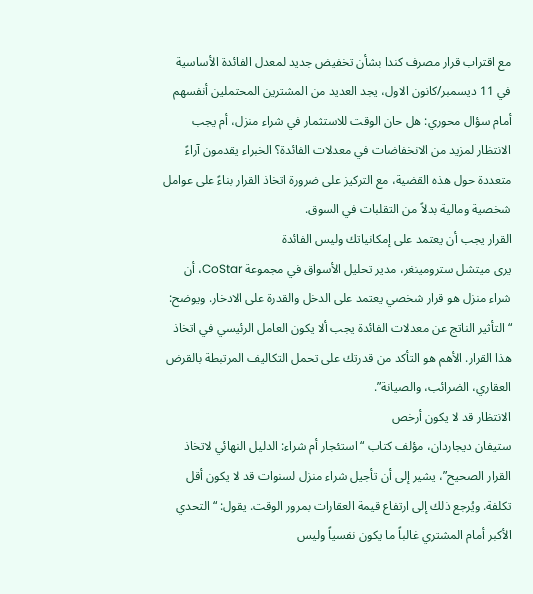مع اقتراب قرار مصرف كندا بشأن تخفيض جديد لمعدل الفائدة الأساسية في 11 ديسمبر/كانون الاول، يجد العديد من المشترين المحتملين أنفسهم أمام سؤال محوري: هل حان الوقت للاستثمار في شراء منزل، أم يجب الانتظار لمزيد من الانخفاضات في معدلات الفائدة؟ الخبراء يقدمون آراءً متعددة حول هذه القضية، مع التركيز على ضرورة اتخاذ القرار بناءً على عوامل شخصية ومالية بدلاً من التقلبات في السوق.
القرار يجب أن يعتمد على إمكانياتك وليس الفائدة
يرى ميتشل سترومينغر، مدير تحليل الأسواق في مجموعة CoStar، أن شراء منزل هو قرار شخصي يعتمد على الدخل والقدرة على الادخار. ويوضح: “التأثير الناتج عن معدلات الفائدة يجب ألا يكون العامل الرئيسي في اتخاذ هذا القرار. الأهم هو التأكد من قدرتك على تحمل التكاليف المرتبطة بالقرض العقاري، الضرائب، والصيانة”.
الانتظار قد لا يكون أرخص
ستيفان ديجاردان، مؤلف كتاب “استئجار أم شراء: الدليل النهائي لاتخاذ القرار الصحيح”، يشير إلى أن تأجيل شراء منزل لسنوات قد لا يكون أقل تكلفة. ويُرجع ذلك إلى ارتفاع قيمة العقارات بمرور الوقت. يقول: “التحدي الأكبر أمام المشتري غالباً ما يكون نفسياً وليس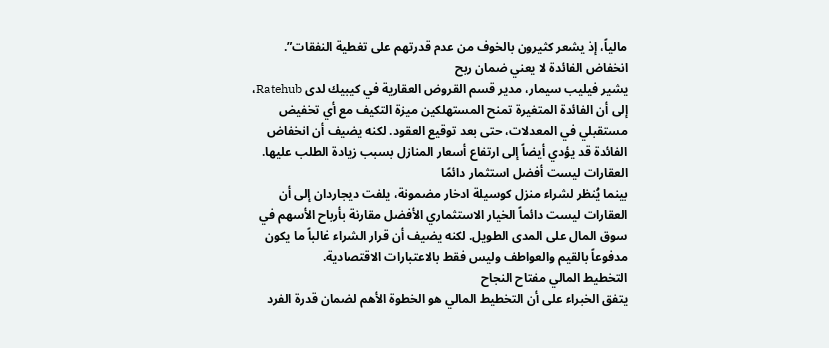مالياً، إذ يشعر كثيرون بالخوف من عدم قدرتهم على تغطية النفقات”.
انخفاض الفائدة لا يعني ضمان ربح
يشير فيليب سيمار، مدير قسم القروض العقارية في كيبيك لدى Ratehub، إلى أن الفائدة المتغيرة تمنح المستهلكين ميزة التكيف مع أي تخفيض مستقبلي في المعدلات، حتى بعد توقيع العقود. لكنه يضيف أن انخفاض الفائدة قد يؤدي أيضاً إلى ارتفاع أسعار المنازل بسبب زيادة الطلب عليها.
العقارات ليست أفضل استثمار دائمًا
بينما يُنظر لشراء منزل كوسيلة ادخار مضمونة، يلفت ديجاردان إلى أن العقارات ليست دائماً الخيار الاستثماري الأفضل مقارنة بأرباح الأسهم في سوق المال على المدى الطويل. لكنه يضيف أن قرار الشراء غالباً ما يكون مدفوعاً بالقيم والعواطف وليس فقط بالاعتبارات الاقتصادية.
التخطيط المالي مفتاح النجاح
يتفق الخبراء على أن التخطيط المالي هو الخطوة الأهم لضمان قدرة الفرد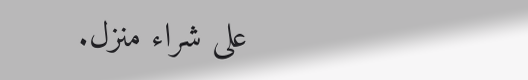على شراء منزل.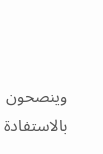وينصحون بالاستفادة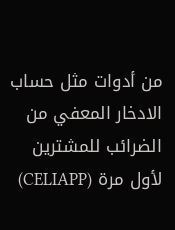من أدوات مثل حساب الادخار المعفي من الضرائب للمشترين لأول مرة (CELIAPP)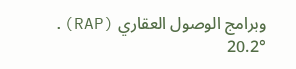وبرامج الوصول العقاري (RAP).
20.2°